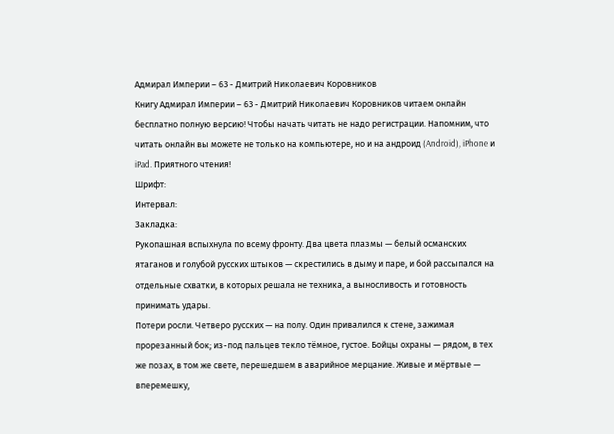Адмирал Империи – 63 - Дмитрий Николаевич Коровников
Книгу Адмирал Империи – 63 - Дмитрий Николаевич Коровников читаем онлайн бесплатно полную версию! Чтобы начать читать не надо регистрации. Напомним, что читать онлайн вы можете не только на компьютере, но и на андроид (Android), iPhone и iPad. Приятного чтения!
Шрифт:
Интервал:
Закладка:
Рукопашная вспыхнула по всему фронту. Два цвета плазмы — белый османских ятаганов и голубой русских штыков — скрестились в дыму и паре, и бой рассыпался на отдельные схватки, в которых решала не техника, а выносливость и готовность принимать удары.
Потери росли. Четверо русских — на полу. Один привалился к стене, зажимая прорезанный бок; из-под пальцев текло тёмное, густое. Бойцы охраны — рядом, в тех же позах, в том же свете, перешедшем в аварийное мерцание. Живые и мёртвые — вперемешку,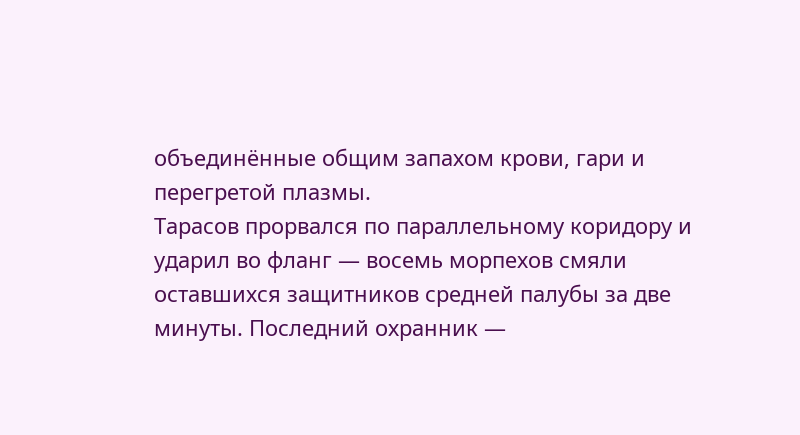объединённые общим запахом крови, гари и перегретой плазмы.
Тарасов прорвался по параллельному коридору и ударил во фланг — восемь морпехов смяли оставшихся защитников средней палубы за две минуты. Последний охранник —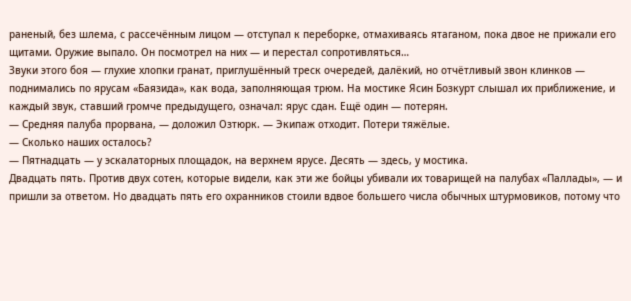раненый, без шлема, с рассечённым лицом — отступал к переборке, отмахиваясь ятаганом, пока двое не прижали его щитами. Оружие выпало. Он посмотрел на них — и перестал сопротивляться…
Звуки этого боя — глухие хлопки гранат, приглушённый треск очередей, далёкий, но отчётливый звон клинков — поднимались по ярусам «Баязида», как вода, заполняющая трюм. На мостике Ясин Бозкурт слышал их приближение, и каждый звук, ставший громче предыдущего, означал: ярус сдан. Ещё один — потерян.
— Средняя палуба прорвана, — доложил Озтюрк. — Экипаж отходит. Потери тяжёлые.
— Сколько наших осталось?
— Пятнадцать — у эскалаторных площадок, на верхнем ярусе. Десять — здесь, у мостика.
Двадцать пять. Против двух сотен, которые видели, как эти же бойцы убивали их товарищей на палубах «Паллады», — и пришли за ответом. Но двадцать пять его охранников стоили вдвое большего числа обычных штурмовиков, потому что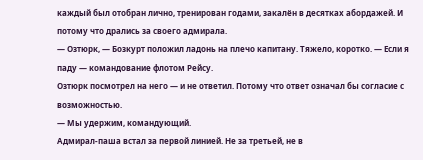каждый был отобран лично, тренирован годами, закалён в десятках абордажей. И потому что дрались за своего адмирала.
— Озтюрк, — Бозкурт положил ладонь на плечо капитану. Тяжело, коротко. — Если я паду — командование флотом Рейсу.
Озтюрк посмотрел на него — и не ответил. Потому что ответ означал бы согласие с возможностью.
— Мы удержим, командующий.
Адмирал-паша встал за первой линией. Не за третьей, не в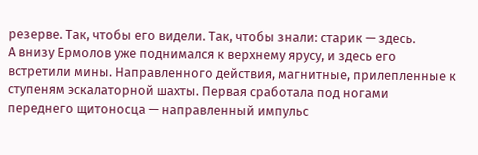резерве. Так, чтобы его видели. Так, чтобы знали: старик — здесь.
А внизу Ермолов уже поднимался к верхнему ярусу, и здесь его встретили мины. Направленного действия, магнитные, прилепленные к ступеням эскалаторной шахты. Первая сработала под ногами переднего щитоносца — направленный импульс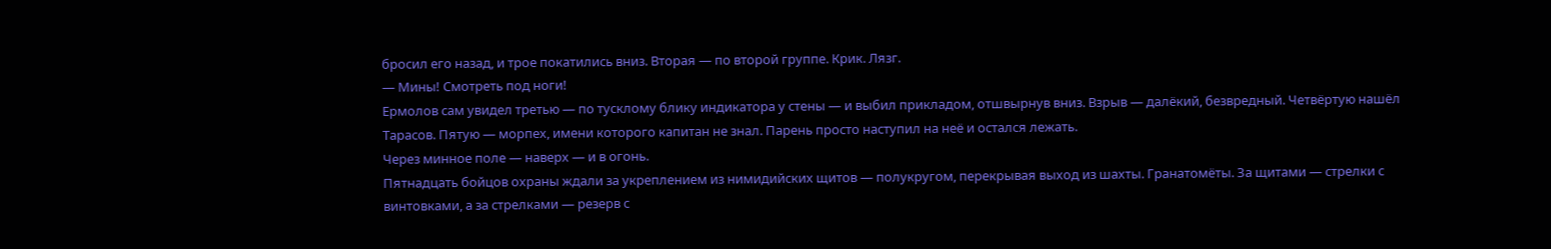бросил его назад, и трое покатились вниз. Вторая — по второй группе. Крик. Лязг.
— Мины! Смотреть под ноги!
Ермолов сам увидел третью — по тусклому блику индикатора у стены — и выбил прикладом, отшвырнув вниз. Взрыв — далёкий, безвредный. Четвёртую нашёл Тарасов. Пятую — морпех, имени которого капитан не знал. Парень просто наступил на неё и остался лежать.
Через минное поле — наверх — и в огонь.
Пятнадцать бойцов охраны ждали за укреплением из нимидийских щитов — полукругом, перекрывая выход из шахты. Гранатомёты. За щитами — стрелки с винтовками, а за стрелками — резерв с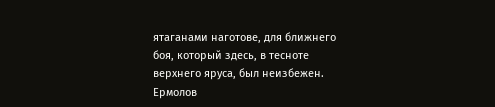ятаганами наготове, для ближнего боя, который здесь, в тесноте верхнего яруса, был неизбежен.
Ермолов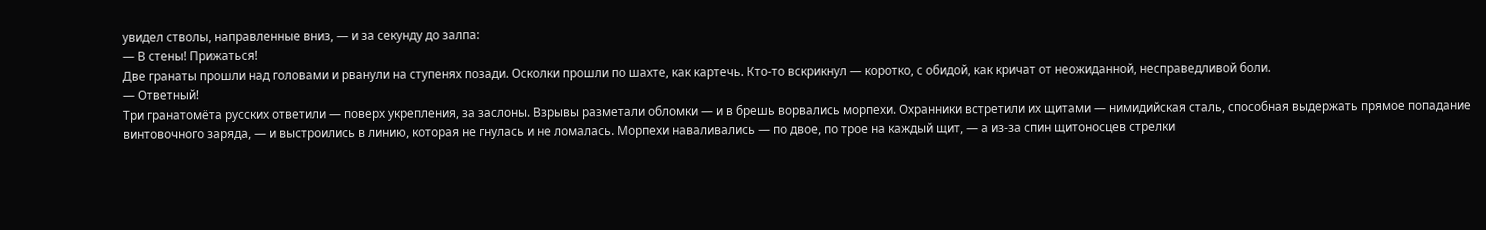увидел стволы, направленные вниз, — и за секунду до залпа:
— В стены! Прижаться!
Две гранаты прошли над головами и рванули на ступенях позади. Осколки прошли по шахте, как картечь. Кто-то вскрикнул — коротко, с обидой, как кричат от неожиданной, несправедливой боли.
— Ответный!
Три гранатомёта русских ответили — поверх укрепления, за заслоны. Взрывы разметали обломки — и в брешь ворвались морпехи. Охранники встретили их щитами — нимидийская сталь, способная выдержать прямое попадание винтовочного заряда, — и выстроились в линию, которая не гнулась и не ломалась. Морпехи наваливались — по двое, по трое на каждый щит, — а из-за спин щитоносцев стрелки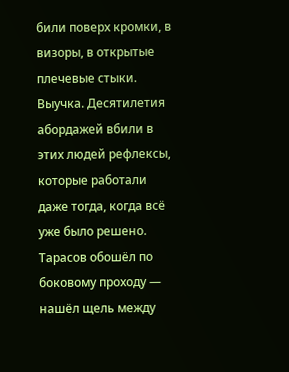били поверх кромки, в визоры, в открытые плечевые стыки. Выучка. Десятилетия абордажей вбили в этих людей рефлексы, которые работали даже тогда, когда всё уже было решено.
Тарасов обошёл по боковому проходу — нашёл щель между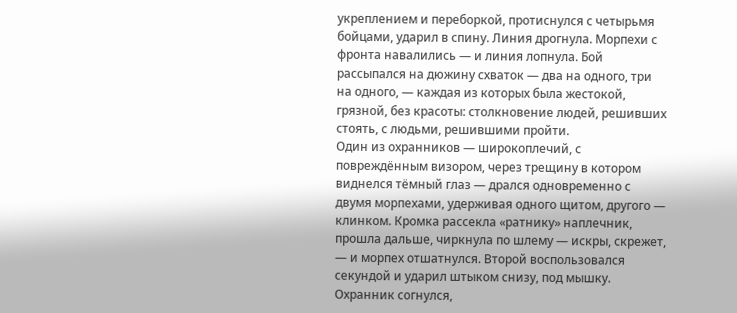укреплением и переборкой, протиснулся с четырьмя бойцами, ударил в спину. Линия дрогнула. Морпехи с фронта навалились — и линия лопнула. Бой рассыпался на дюжину схваток — два на одного, три на одного, — каждая из которых была жестокой, грязной, без красоты: столкновение людей, решивших стоять, с людьми, решившими пройти.
Один из охранников — широкоплечий, с повреждённым визором, через трещину в котором виднелся тёмный глаз — дрался одновременно с двумя морпехами, удерживая одного щитом, другого — клинком. Кромка рассекла «ратнику» наплечник, прошла дальше, чиркнула по шлему — искры, скрежет, — и морпех отшатнулся. Второй воспользовался секундой и ударил штыком снизу, под мышку. Охранник согнулся,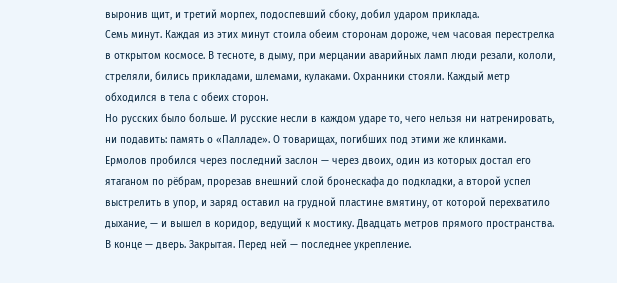выронив щит, и третий морпех, подоспевший сбоку, добил ударом приклада.
Семь минут. Каждая из этих минут стоила обеим сторонам дороже, чем часовая перестрелка в открытом космосе. В тесноте, в дыму, при мерцании аварийных ламп люди резали, кололи, стреляли, бились прикладами, шлемами, кулаками. Охранники стояли. Каждый метр обходился в тела с обеих сторон.
Но русских было больше. И русские несли в каждом ударе то, чего нельзя ни натренировать, ни подавить: память о «Палладе». О товарищах, погибших под этими же клинками.
Ермолов пробился через последний заслон — через двоих, один из которых достал его ятаганом по рёбрам, прорезав внешний слой бронескафа до подкладки, а второй успел выстрелить в упор, и заряд оставил на грудной пластине вмятину, от которой перехватило дыхание, — и вышел в коридор, ведущий к мостику. Двадцать метров прямого пространства. В конце — дверь. Закрытая. Перед ней — последнее укрепление.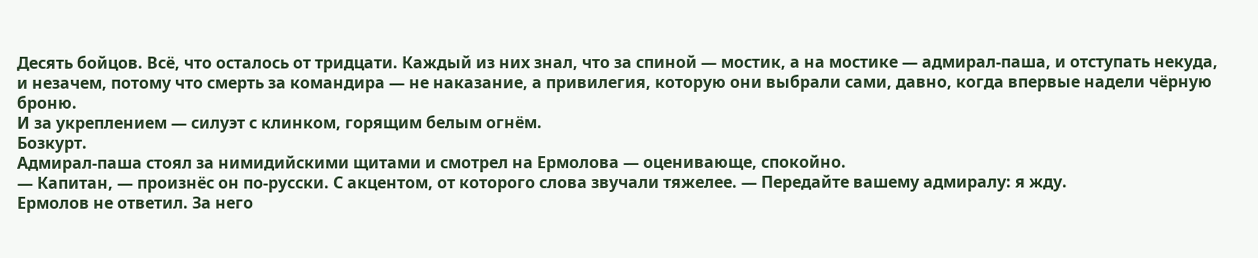Десять бойцов. Всё, что осталось от тридцати. Каждый из них знал, что за спиной — мостик, а на мостике — адмирал-паша, и отступать некуда, и незачем, потому что смерть за командира — не наказание, а привилегия, которую они выбрали сами, давно, когда впервые надели чёрную броню.
И за укреплением — силуэт с клинком, горящим белым огнём.
Бозкурт.
Адмирал-паша стоял за нимидийскими щитами и смотрел на Ермолова — оценивающе, спокойно.
— Капитан, — произнёс он по-русски. С акцентом, от которого слова звучали тяжелее. — Передайте вашему адмиралу: я жду.
Ермолов не ответил. За него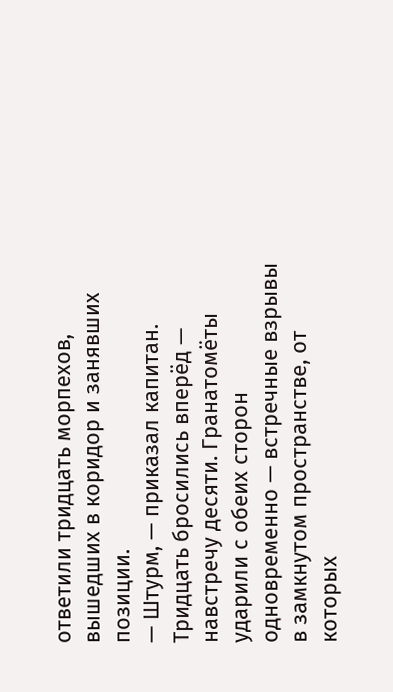ответили тридцать морпехов, вышедших в коридор и занявших позиции.
— Штурм, — приказал капитан.
Тридцать бросились вперёд — навстречу десяти. Гранатомёты ударили с обеих сторон одновременно — встречные взрывы в замкнутом пространстве, от которых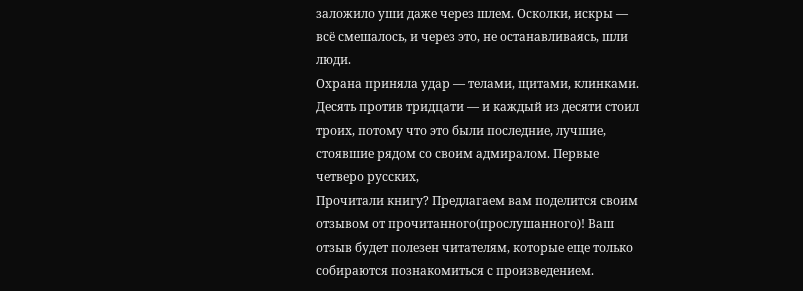заложило уши даже через шлем. Осколки, искры — всё смешалось, и через это, не останавливаясь, шли люди.
Охрана приняла удар — телами, щитами, клинками. Десять против тридцати — и каждый из десяти стоил троих, потому что это были последние, лучшие, стоявшие рядом со своим адмиралом. Первые четверо русских,
Прочитали книгу? Предлагаем вам поделится своим отзывом от прочитанного(прослушанного)! Ваш отзыв будет полезен читателям, которые еще только собираются познакомиться с произведением.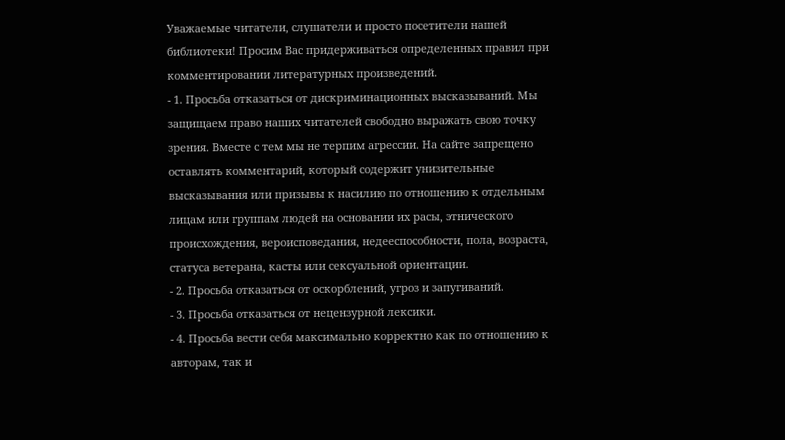Уважаемые читатели, слушатели и просто посетители нашей библиотеки! Просим Вас придерживаться определенных правил при комментировании литературных произведений.
- 1. Просьба отказаться от дискриминационных высказываний. Мы защищаем право наших читателей свободно выражать свою точку зрения. Вместе с тем мы не терпим агрессии. На сайте запрещено оставлять комментарий, который содержит унизительные высказывания или призывы к насилию по отношению к отдельным лицам или группам людей на основании их расы, этнического происхождения, вероисповедания, недееспособности, пола, возраста, статуса ветерана, касты или сексуальной ориентации.
- 2. Просьба отказаться от оскорблений, угроз и запугиваний.
- 3. Просьба отказаться от нецензурной лексики.
- 4. Просьба вести себя максимально корректно как по отношению к авторам, так и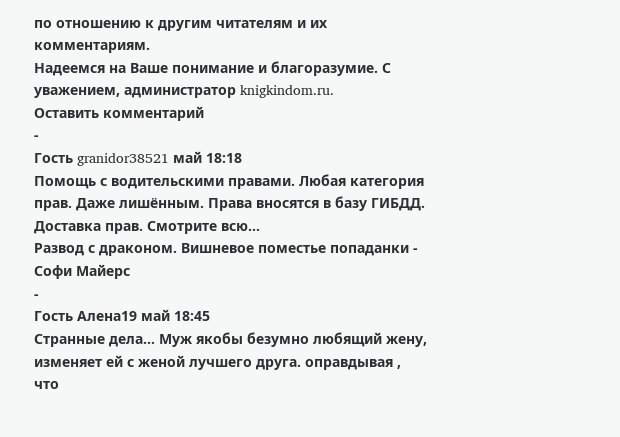по отношению к другим читателям и их комментариям.
Надеемся на Ваше понимание и благоразумие. С уважением, администратор knigkindom.ru.
Оставить комментарий
-
Гость granidor38521 май 18:18
Помощь с водительскими правами. Любая категория прав. Даже лишённым. Права вносятся в базу ГИБДД. Доставка прав. Смотрите всю...
Развод с драконом. Вишневое поместье попаданки - Софи Майерс
-
Гость Алена19 май 18:45
Странные дела... Муж якобы безумно любящий жену, изменяет ей с женой лучшего друга. оправдывая , что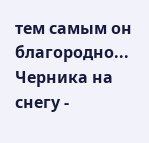тем самым он благородно...
Черника на снегу -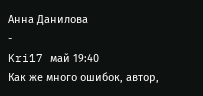Анна Данилова
-
Kri17 май 19:40
Как же много ошибок, автор,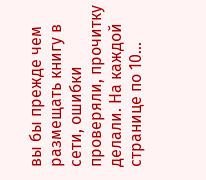вы бы прежде чем размещать книгу в сети, ошибки проверяли, прочитку делали. На каждой странице по 10...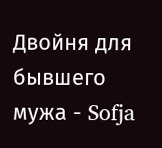Двойня для бывшего мужа - Sofja